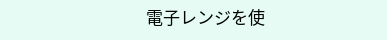電子レンジを使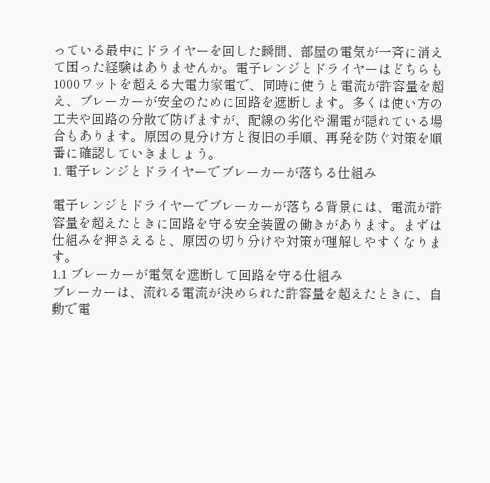っている最中にドライヤーを回した瞬間、部屋の電気が一斉に消えて困った経験はありませんか。電子レンジとドライヤーはどちらも1000ワットを超える大電力家電で、同時に使うと電流が許容量を超え、ブレーカーが安全のために回路を遮断します。多くは使い方の工夫や回路の分散で防げますが、配線の劣化や漏電が隠れている場合もあります。原因の見分け方と復旧の手順、再発を防ぐ対策を順番に確認していきましょう。
1. 電子レンジとドライヤーでブレーカーが落ちる仕組み

電子レンジとドライヤーでブレーカーが落ちる背景には、電流が許容量を超えたときに回路を守る安全装置の働きがあります。まずは仕組みを押さえると、原因の切り分けや対策が理解しやすくなります。
1.1 ブレーカーが電気を遮断して回路を守る仕組み
ブレーカーは、流れる電流が決められた許容量を超えたときに、自動で電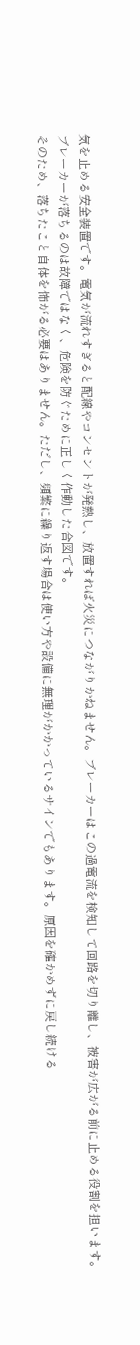気を止める安全装置です。電気が流れすぎると配線やコンセントが発熱し、放置すれば火災につながりかねません。ブレーカーはこの過電流を検知して回路を切り離し、被害が広がる前に止める役割を担います。
ブレーカーが落ちるのは故障ではなく、危険を防ぐために正しく作動した合図です。
そのため、落ちたこと自体を怖がる必要はありません。ただし、頻繁に繰り返す場合は使い方や設備に無理がかかっているサインでもあります。原因を確かめずに戻し続ける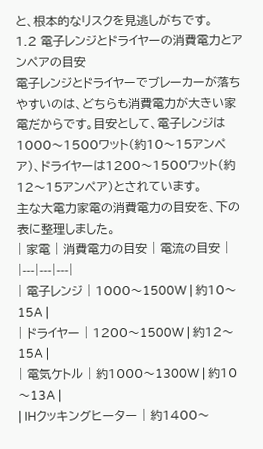と、根本的なリスクを見逃しがちです。
1.2 電子レンジとドライヤーの消費電力とアンペアの目安
電子レンジとドライヤーでブレーカーが落ちやすいのは、どちらも消費電力が大きい家電だからです。目安として、電子レンジは1000〜1500ワット(約10〜15アンペア)、ドライヤーは1200〜1500ワット(約12〜15アンペア)とされています。
主な大電力家電の消費電力の目安を、下の表に整理しました。
| 家電 | 消費電力の目安 | 電流の目安 |
|---|---|---|
| 電子レンジ | 1000〜1500W | 約10〜15A |
| ドライヤー | 1200〜1500W | 約12〜15A |
| 電気ケトル | 約1000〜1300W | 約10〜13A |
| IHクッキングヒーター | 約1400〜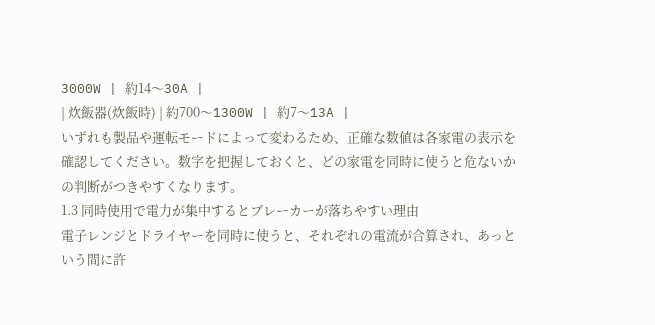3000W | 約14〜30A |
| 炊飯器(炊飯時) | 約700〜1300W | 約7〜13A |
いずれも製品や運転モードによって変わるため、正確な数値は各家電の表示を確認してください。数字を把握しておくと、どの家電を同時に使うと危ないかの判断がつきやすくなります。
1.3 同時使用で電力が集中するとブレーカーが落ちやすい理由
電子レンジとドライヤーを同時に使うと、それぞれの電流が合算され、あっという間に許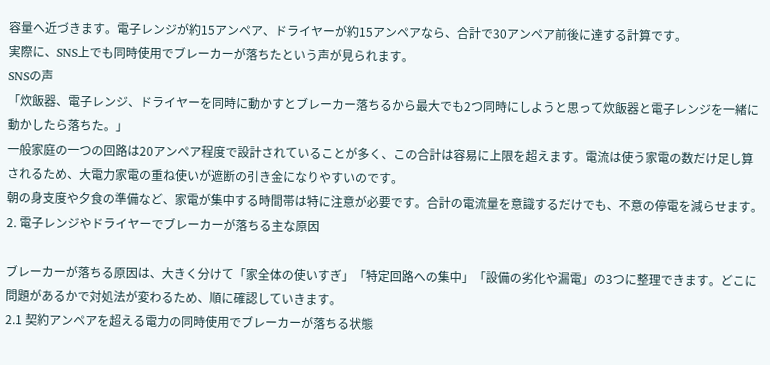容量へ近づきます。電子レンジが約15アンペア、ドライヤーが約15アンペアなら、合計で30アンペア前後に達する計算です。
実際に、SNS上でも同時使用でブレーカーが落ちたという声が見られます。
SNSの声
「炊飯器、電子レンジ、ドライヤーを同時に動かすとブレーカー落ちるから最大でも2つ同時にしようと思って炊飯器と電子レンジを一緒に動かしたら落ちた。」
一般家庭の一つの回路は20アンペア程度で設計されていることが多く、この合計は容易に上限を超えます。電流は使う家電の数だけ足し算されるため、大電力家電の重ね使いが遮断の引き金になりやすいのです。
朝の身支度や夕食の準備など、家電が集中する時間帯は特に注意が必要です。合計の電流量を意識するだけでも、不意の停電を減らせます。
2. 電子レンジやドライヤーでブレーカーが落ちる主な原因

ブレーカーが落ちる原因は、大きく分けて「家全体の使いすぎ」「特定回路への集中」「設備の劣化や漏電」の3つに整理できます。どこに問題があるかで対処法が変わるため、順に確認していきます。
2.1 契約アンペアを超える電力の同時使用でブレーカーが落ちる状態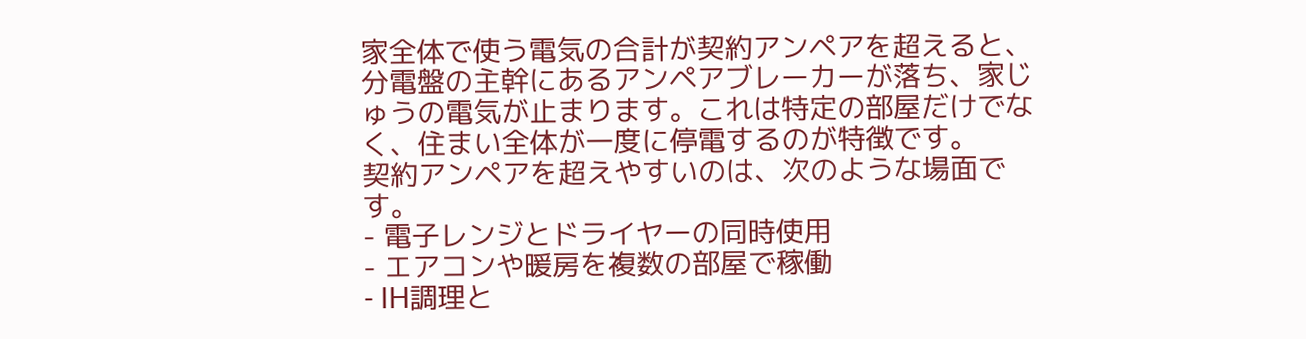家全体で使う電気の合計が契約アンペアを超えると、分電盤の主幹にあるアンペアブレーカーが落ち、家じゅうの電気が止まります。これは特定の部屋だけでなく、住まい全体が一度に停電するのが特徴です。
契約アンペアを超えやすいのは、次のような場面です。
- 電子レンジとドライヤーの同時使用
- エアコンや暖房を複数の部屋で稼働
- IH調理と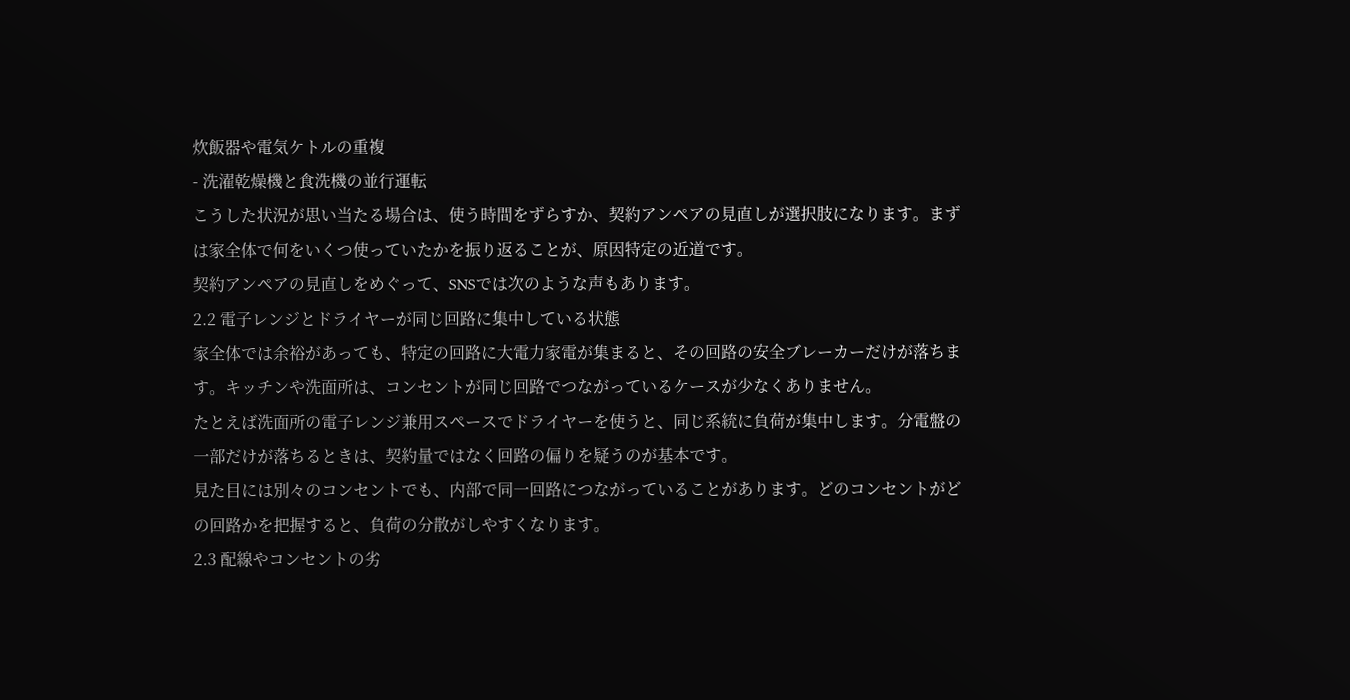炊飯器や電気ケトルの重複
- 洗濯乾燥機と食洗機の並行運転
こうした状況が思い当たる場合は、使う時間をずらすか、契約アンペアの見直しが選択肢になります。まずは家全体で何をいくつ使っていたかを振り返ることが、原因特定の近道です。
契約アンペアの見直しをめぐって、SNSでは次のような声もあります。
2.2 電子レンジとドライヤーが同じ回路に集中している状態
家全体では余裕があっても、特定の回路に大電力家電が集まると、その回路の安全ブレーカーだけが落ちます。キッチンや洗面所は、コンセントが同じ回路でつながっているケースが少なくありません。
たとえば洗面所の電子レンジ兼用スペースでドライヤーを使うと、同じ系統に負荷が集中します。分電盤の一部だけが落ちるときは、契約量ではなく回路の偏りを疑うのが基本です。
見た目には別々のコンセントでも、内部で同一回路につながっていることがあります。どのコンセントがどの回路かを把握すると、負荷の分散がしやすくなります。
2.3 配線やコンセントの劣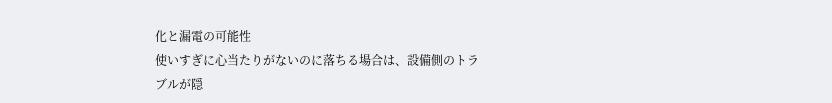化と漏電の可能性
使いすぎに心当たりがないのに落ちる場合は、設備側のトラブルが隠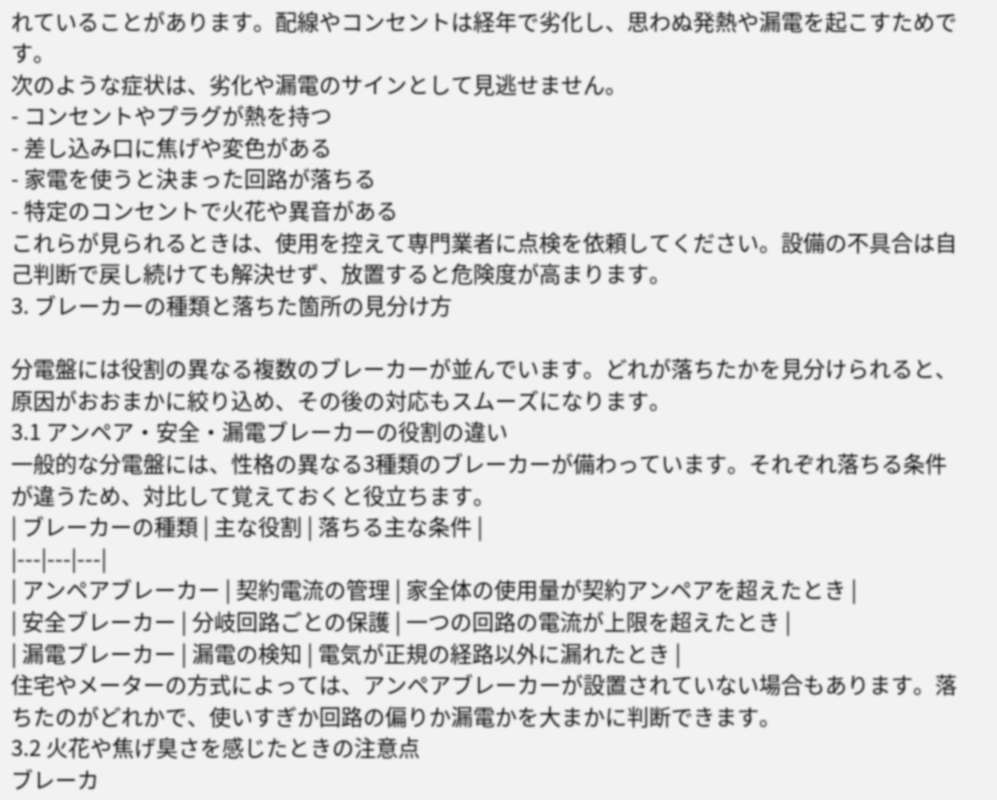れていることがあります。配線やコンセントは経年で劣化し、思わぬ発熱や漏電を起こすためです。
次のような症状は、劣化や漏電のサインとして見逃せません。
- コンセントやプラグが熱を持つ
- 差し込み口に焦げや変色がある
- 家電を使うと決まった回路が落ちる
- 特定のコンセントで火花や異音がある
これらが見られるときは、使用を控えて専門業者に点検を依頼してください。設備の不具合は自己判断で戻し続けても解決せず、放置すると危険度が高まります。
3. ブレーカーの種類と落ちた箇所の見分け方

分電盤には役割の異なる複数のブレーカーが並んでいます。どれが落ちたかを見分けられると、原因がおおまかに絞り込め、その後の対応もスムーズになります。
3.1 アンペア・安全・漏電ブレーカーの役割の違い
一般的な分電盤には、性格の異なる3種類のブレーカーが備わっています。それぞれ落ちる条件が違うため、対比して覚えておくと役立ちます。
| ブレーカーの種類 | 主な役割 | 落ちる主な条件 |
|---|---|---|
| アンペアブレーカー | 契約電流の管理 | 家全体の使用量が契約アンペアを超えたとき |
| 安全ブレーカー | 分岐回路ごとの保護 | 一つの回路の電流が上限を超えたとき |
| 漏電ブレーカー | 漏電の検知 | 電気が正規の経路以外に漏れたとき |
住宅やメーターの方式によっては、アンペアブレーカーが設置されていない場合もあります。落ちたのがどれかで、使いすぎか回路の偏りか漏電かを大まかに判断できます。
3.2 火花や焦げ臭さを感じたときの注意点
ブレーカ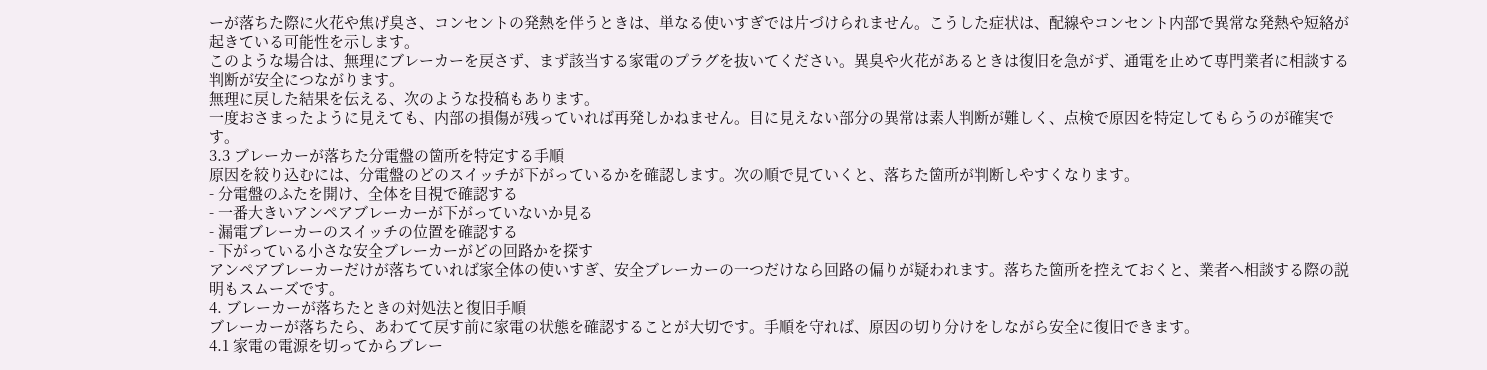ーが落ちた際に火花や焦げ臭さ、コンセントの発熱を伴うときは、単なる使いすぎでは片づけられません。こうした症状は、配線やコンセント内部で異常な発熱や短絡が起きている可能性を示します。
このような場合は、無理にブレーカーを戻さず、まず該当する家電のプラグを抜いてください。異臭や火花があるときは復旧を急がず、通電を止めて専門業者に相談する判断が安全につながります。
無理に戻した結果を伝える、次のような投稿もあります。
一度おさまったように見えても、内部の損傷が残っていれば再発しかねません。目に見えない部分の異常は素人判断が難しく、点検で原因を特定してもらうのが確実です。
3.3 ブレーカーが落ちた分電盤の箇所を特定する手順
原因を絞り込むには、分電盤のどのスイッチが下がっているかを確認します。次の順で見ていくと、落ちた箇所が判断しやすくなります。
- 分電盤のふたを開け、全体を目視で確認する
- 一番大きいアンペアブレーカーが下がっていないか見る
- 漏電ブレーカーのスイッチの位置を確認する
- 下がっている小さな安全ブレーカーがどの回路かを探す
アンペアブレーカーだけが落ちていれば家全体の使いすぎ、安全ブレーカーの一つだけなら回路の偏りが疑われます。落ちた箇所を控えておくと、業者へ相談する際の説明もスムーズです。
4. ブレーカーが落ちたときの対処法と復旧手順
ブレーカーが落ちたら、あわてて戻す前に家電の状態を確認することが大切です。手順を守れば、原因の切り分けをしながら安全に復旧できます。
4.1 家電の電源を切ってからブレー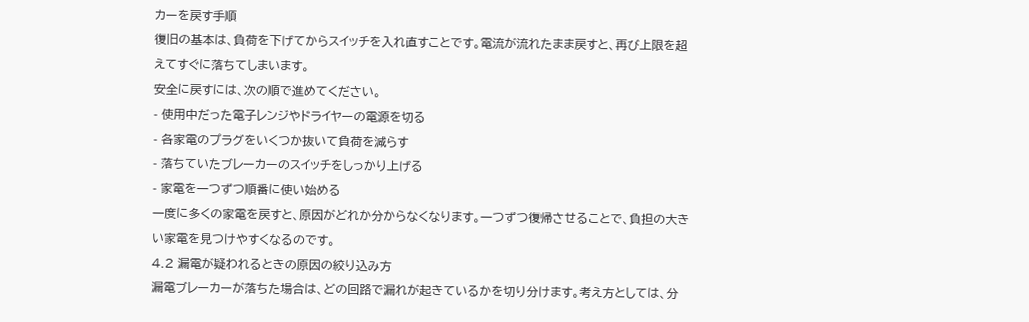カーを戻す手順
復旧の基本は、負荷を下げてからスイッチを入れ直すことです。電流が流れたまま戻すと、再び上限を超えてすぐに落ちてしまいます。
安全に戻すには、次の順で進めてください。
- 使用中だった電子レンジやドライヤーの電源を切る
- 各家電のプラグをいくつか抜いて負荷を減らす
- 落ちていたブレーカーのスイッチをしっかり上げる
- 家電を一つずつ順番に使い始める
一度に多くの家電を戻すと、原因がどれか分からなくなります。一つずつ復帰させることで、負担の大きい家電を見つけやすくなるのです。
4.2 漏電が疑われるときの原因の絞り込み方
漏電ブレーカーが落ちた場合は、どの回路で漏れが起きているかを切り分けます。考え方としては、分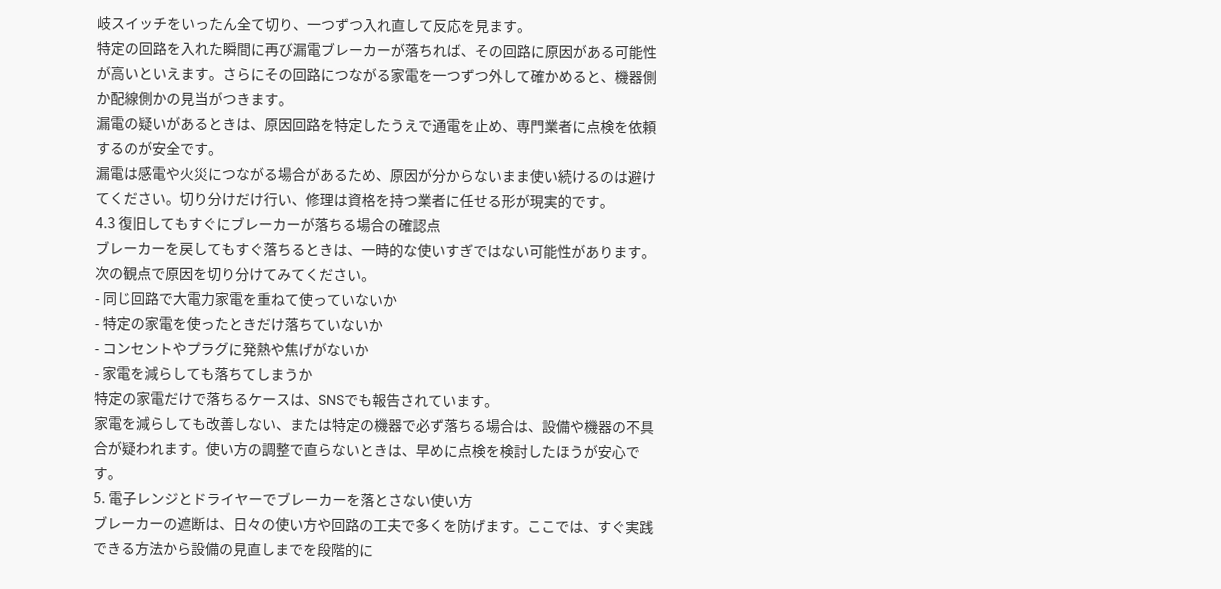岐スイッチをいったん全て切り、一つずつ入れ直して反応を見ます。
特定の回路を入れた瞬間に再び漏電ブレーカーが落ちれば、その回路に原因がある可能性が高いといえます。さらにその回路につながる家電を一つずつ外して確かめると、機器側か配線側かの見当がつきます。
漏電の疑いがあるときは、原因回路を特定したうえで通電を止め、専門業者に点検を依頼するのが安全です。
漏電は感電や火災につながる場合があるため、原因が分からないまま使い続けるのは避けてください。切り分けだけ行い、修理は資格を持つ業者に任せる形が現実的です。
4.3 復旧してもすぐにブレーカーが落ちる場合の確認点
ブレーカーを戻してもすぐ落ちるときは、一時的な使いすぎではない可能性があります。次の観点で原因を切り分けてみてください。
- 同じ回路で大電力家電を重ねて使っていないか
- 特定の家電を使ったときだけ落ちていないか
- コンセントやプラグに発熱や焦げがないか
- 家電を減らしても落ちてしまうか
特定の家電だけで落ちるケースは、SNSでも報告されています。
家電を減らしても改善しない、または特定の機器で必ず落ちる場合は、設備や機器の不具合が疑われます。使い方の調整で直らないときは、早めに点検を検討したほうが安心です。
5. 電子レンジとドライヤーでブレーカーを落とさない使い方
ブレーカーの遮断は、日々の使い方や回路の工夫で多くを防げます。ここでは、すぐ実践できる方法から設備の見直しまでを段階的に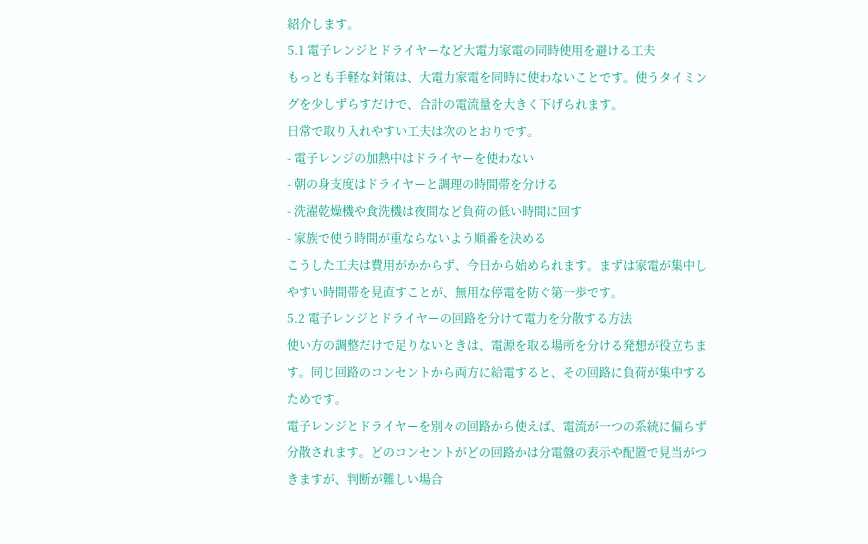紹介します。
5.1 電子レンジとドライヤーなど大電力家電の同時使用を避ける工夫
もっとも手軽な対策は、大電力家電を同時に使わないことです。使うタイミングを少しずらすだけで、合計の電流量を大きく下げられます。
日常で取り入れやすい工夫は次のとおりです。
- 電子レンジの加熱中はドライヤーを使わない
- 朝の身支度はドライヤーと調理の時間帯を分ける
- 洗濯乾燥機や食洗機は夜間など負荷の低い時間に回す
- 家族で使う時間が重ならないよう順番を決める
こうした工夫は費用がかからず、今日から始められます。まずは家電が集中しやすい時間帯を見直すことが、無用な停電を防ぐ第一歩です。
5.2 電子レンジとドライヤーの回路を分けて電力を分散する方法
使い方の調整だけで足りないときは、電源を取る場所を分ける発想が役立ちます。同じ回路のコンセントから両方に給電すると、その回路に負荷が集中するためです。
電子レンジとドライヤーを別々の回路から使えば、電流が一つの系統に偏らず分散されます。どのコンセントがどの回路かは分電盤の表示や配置で見当がつきますが、判断が難しい場合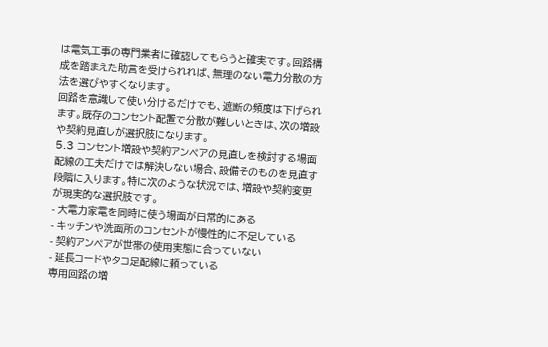は電気工事の専門業者に確認してもらうと確実です。回路構成を踏まえた助言を受けられれば、無理のない電力分散の方法を選びやすくなります。
回路を意識して使い分けるだけでも、遮断の頻度は下げられます。既存のコンセント配置で分散が難しいときは、次の増設や契約見直しが選択肢になります。
5.3 コンセント増設や契約アンペアの見直しを検討する場面
配線の工夫だけでは解決しない場合、設備そのものを見直す段階に入ります。特に次のような状況では、増設や契約変更が現実的な選択肢です。
- 大電力家電を同時に使う場面が日常的にある
- キッチンや洗面所のコンセントが慢性的に不足している
- 契約アンペアが世帯の使用実態に合っていない
- 延長コードやタコ足配線に頼っている
専用回路の増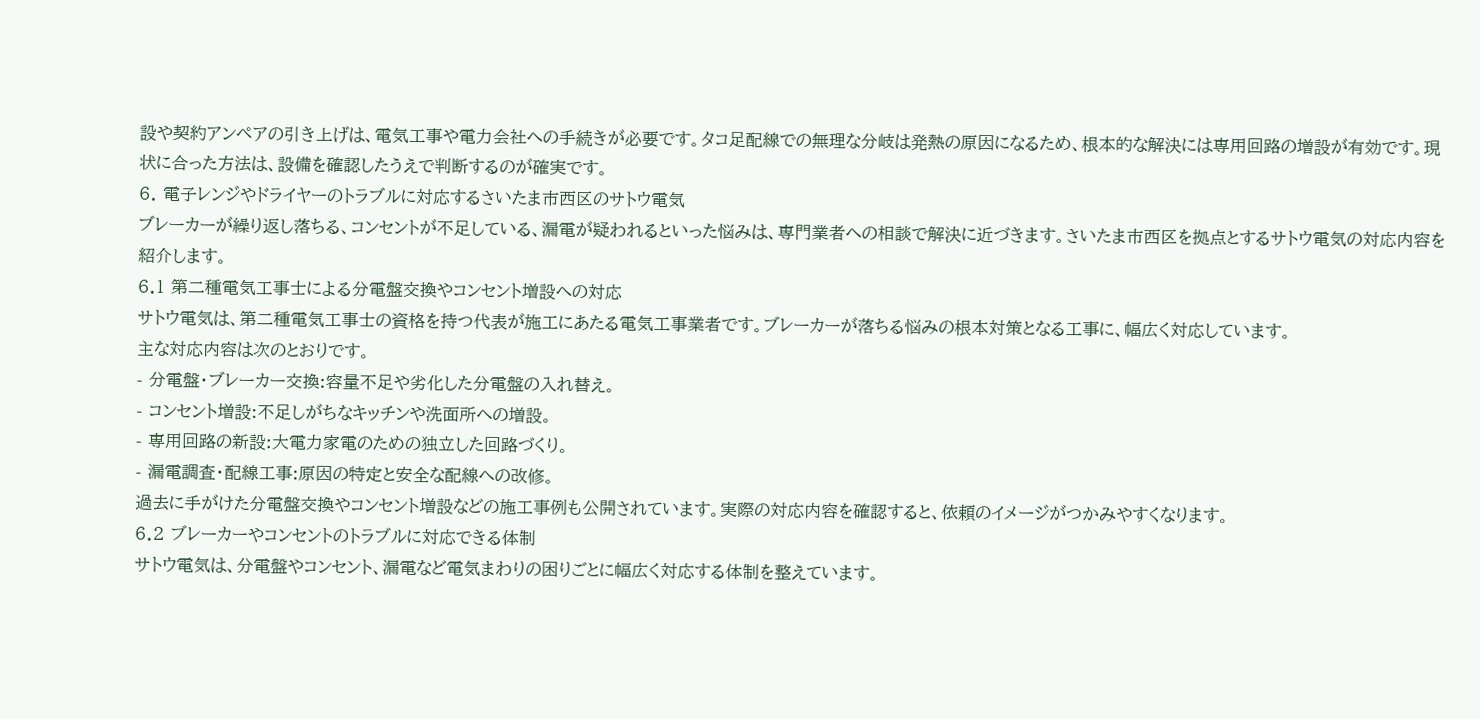設や契約アンペアの引き上げは、電気工事や電力会社への手続きが必要です。タコ足配線での無理な分岐は発熱の原因になるため、根本的な解決には専用回路の増設が有効です。現状に合った方法は、設備を確認したうえで判断するのが確実です。
6. 電子レンジやドライヤーのトラブルに対応するさいたま市西区のサトウ電気
ブレーカーが繰り返し落ちる、コンセントが不足している、漏電が疑われるといった悩みは、専門業者への相談で解決に近づきます。さいたま市西区を拠点とするサトウ電気の対応内容を紹介します。
6.1 第二種電気工事士による分電盤交換やコンセント増設への対応
サトウ電気は、第二種電気工事士の資格を持つ代表が施工にあたる電気工事業者です。ブレーカーが落ちる悩みの根本対策となる工事に、幅広く対応しています。
主な対応内容は次のとおりです。
- 分電盤・ブレーカー交換:容量不足や劣化した分電盤の入れ替え。
- コンセント増設:不足しがちなキッチンや洗面所への増設。
- 専用回路の新設:大電力家電のための独立した回路づくり。
- 漏電調査・配線工事:原因の特定と安全な配線への改修。
過去に手がけた分電盤交換やコンセント増設などの施工事例も公開されています。実際の対応内容を確認すると、依頼のイメージがつかみやすくなります。
6.2 ブレーカーやコンセントのトラブルに対応できる体制
サトウ電気は、分電盤やコンセント、漏電など電気まわりの困りごとに幅広く対応する体制を整えています。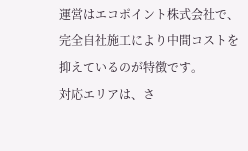運営はエコポイント株式会社で、完全自社施工により中間コストを抑えているのが特徴です。
対応エリアは、さ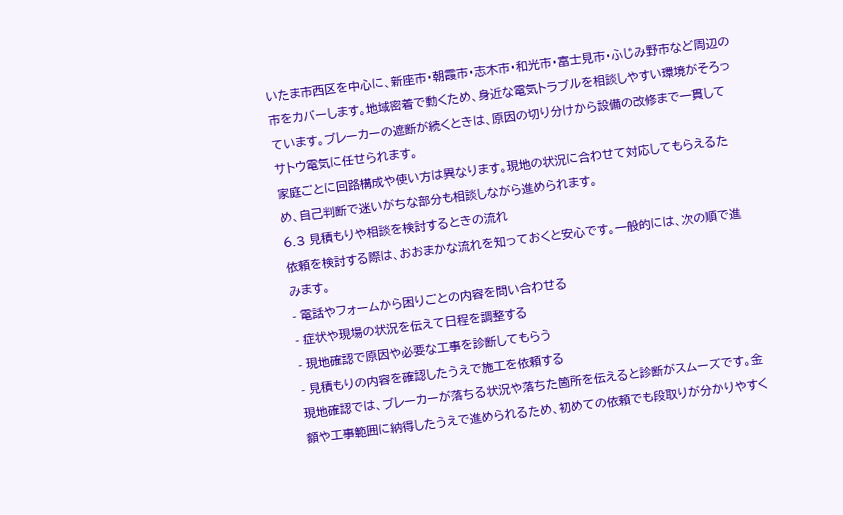いたま市西区を中心に、新座市・朝霞市・志木市・和光市・富士見市・ふじみ野市など周辺の市をカバーします。地域密着で動くため、身近な電気トラブルを相談しやすい環境がそろっています。ブレーカーの遮断が続くときは、原因の切り分けから設備の改修まで一貫してサトウ電気に任せられます。
家庭ごとに回路構成や使い方は異なります。現地の状況に合わせて対応してもらえるため、自己判断で迷いがちな部分も相談しながら進められます。
6.3 見積もりや相談を検討するときの流れ
依頼を検討する際は、おおまかな流れを知っておくと安心です。一般的には、次の順で進みます。
- 電話やフォームから困りごとの内容を問い合わせる
- 症状や現場の状況を伝えて日程を調整する
- 現地確認で原因や必要な工事を診断してもらう
- 見積もりの内容を確認したうえで施工を依頼する
現地確認では、ブレーカーが落ちる状況や落ちた箇所を伝えると診断がスムーズです。金額や工事範囲に納得したうえで進められるため、初めての依頼でも段取りが分かりやすく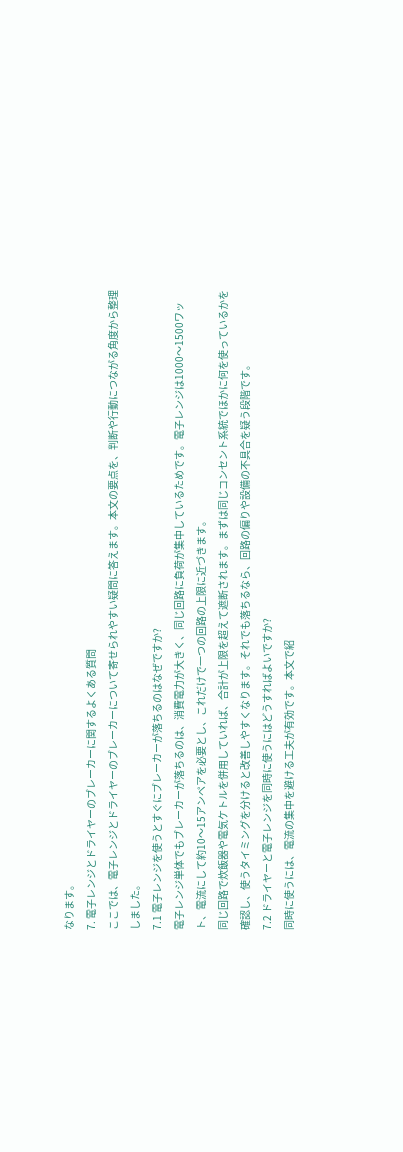なります。
7. 電子レンジとドライヤーのブレーカーに関するよくある質問
ここでは、電子レンジとドライヤーのブレーカーについて寄せられやすい疑問に答えます。本文の要点を、判断や行動につながる角度から整理しました。
7.1 電子レンジを使うとすぐにブレーカーが落ちるのはなぜですか?
電子レンジ単体でもブレーカーが落ちるのは、消費電力が大きく、同じ回路に負荷が集中しているためです。電子レンジは1000〜1500ワット、電流にして約10〜15アンペアを必要とし、これだけで一つの回路の上限に近づきます。
同じ回路で炊飯器や電気ケトルを併用していれば、合計が上限を超えて遮断されます。まずは同じコンセント系統でほかに何を使っているかを確認し、使うタイミングを分けると改善しやすくなります。それでも落ちるなら、回路の偏りや設備の不具合を疑う段階です。
7.2 ドライヤーと電子レンジを同時に使うにはどうすればよいですか?
同時に使うには、電流の集中を避ける工夫が有効です。本文で紹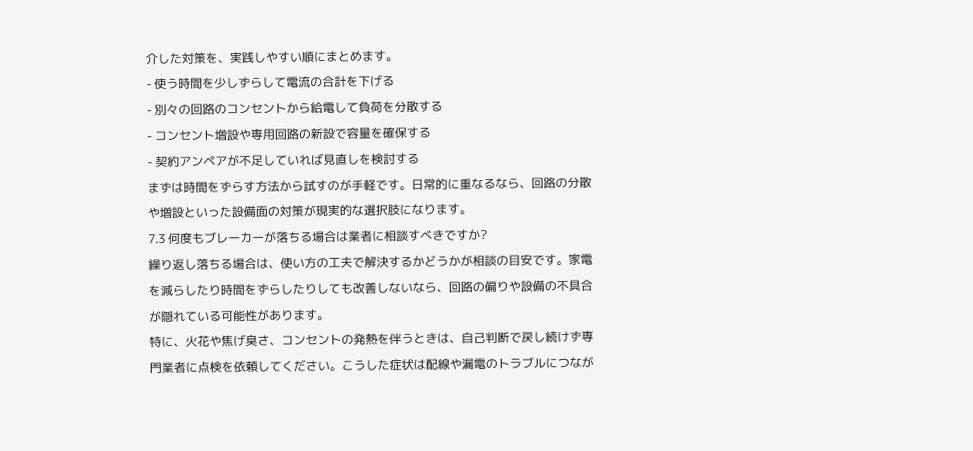介した対策を、実践しやすい順にまとめます。
- 使う時間を少しずらして電流の合計を下げる
- 別々の回路のコンセントから給電して負荷を分散する
- コンセント増設や専用回路の新設で容量を確保する
- 契約アンペアが不足していれば見直しを検討する
まずは時間をずらす方法から試すのが手軽です。日常的に重なるなら、回路の分散や増設といった設備面の対策が現実的な選択肢になります。
7.3 何度もブレーカーが落ちる場合は業者に相談すべきですか?
繰り返し落ちる場合は、使い方の工夫で解決するかどうかが相談の目安です。家電を減らしたり時間をずらしたりしても改善しないなら、回路の偏りや設備の不具合が隠れている可能性があります。
特に、火花や焦げ臭さ、コンセントの発熱を伴うときは、自己判断で戻し続けず専門業者に点検を依頼してください。こうした症状は配線や漏電のトラブルにつなが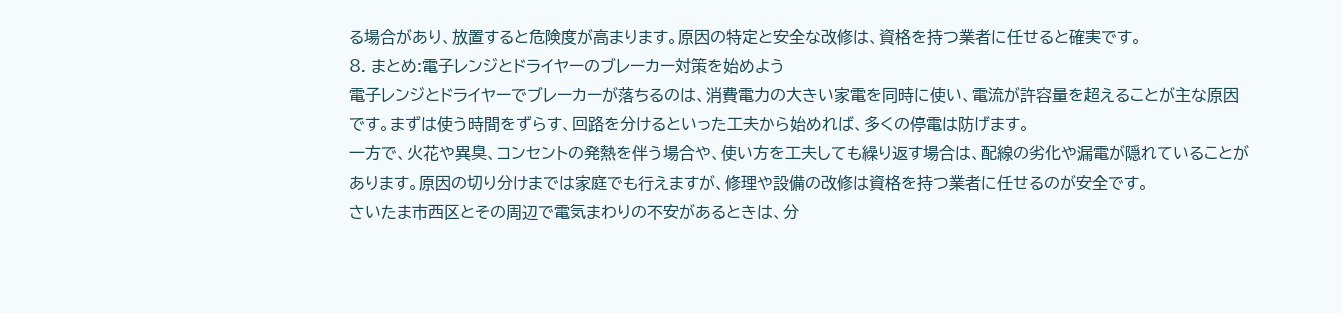る場合があり、放置すると危険度が高まります。原因の特定と安全な改修は、資格を持つ業者に任せると確実です。
8. まとめ:電子レンジとドライヤーのブレーカー対策を始めよう
電子レンジとドライヤーでブレーカーが落ちるのは、消費電力の大きい家電を同時に使い、電流が許容量を超えることが主な原因です。まずは使う時間をずらす、回路を分けるといった工夫から始めれば、多くの停電は防げます。
一方で、火花や異臭、コンセントの発熱を伴う場合や、使い方を工夫しても繰り返す場合は、配線の劣化や漏電が隠れていることがあります。原因の切り分けまでは家庭でも行えますが、修理や設備の改修は資格を持つ業者に任せるのが安全です。
さいたま市西区とその周辺で電気まわりの不安があるときは、分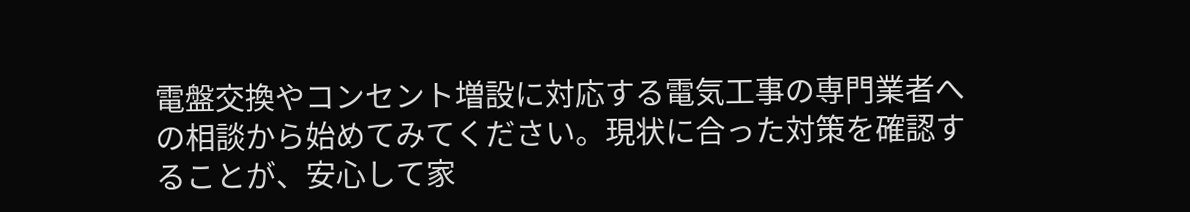電盤交換やコンセント増設に対応する電気工事の専門業者への相談から始めてみてください。現状に合った対策を確認することが、安心して家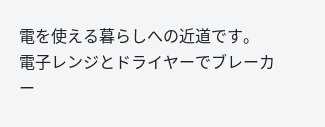電を使える暮らしへの近道です。
電子レンジとドライヤーでブレーカー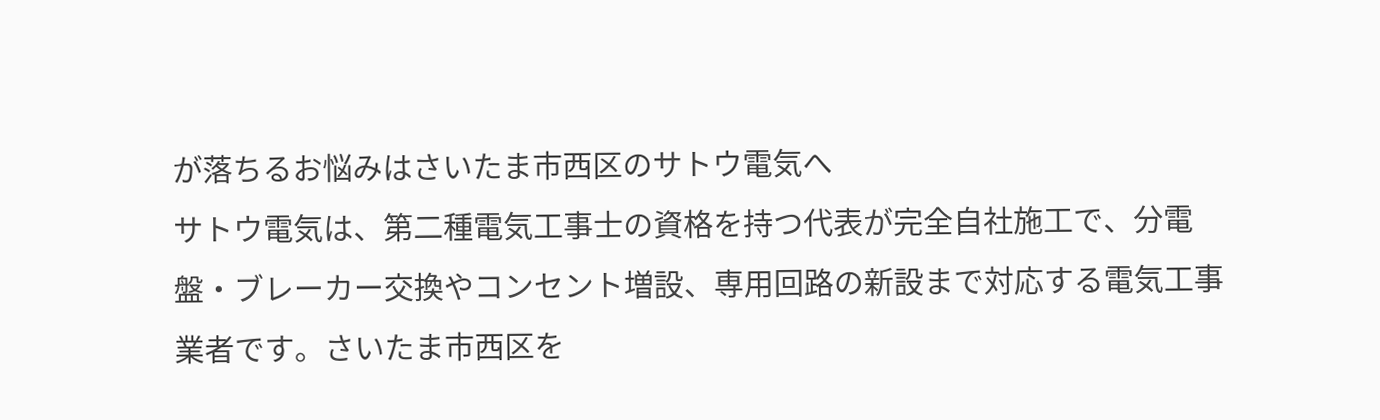が落ちるお悩みはさいたま市西区のサトウ電気へ
サトウ電気は、第二種電気工事士の資格を持つ代表が完全自社施工で、分電盤・ブレーカー交換やコンセント増設、専用回路の新設まで対応する電気工事業者です。さいたま市西区を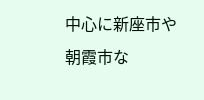中心に新座市や朝霞市な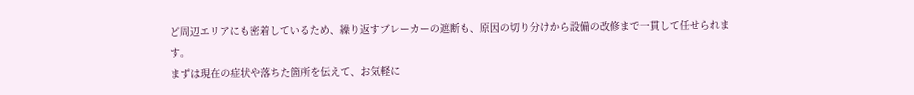ど周辺エリアにも密着しているため、繰り返すブレーカーの遮断も、原因の切り分けから設備の改修まで一貫して任せられます。
まずは現在の症状や落ちた箇所を伝えて、お気軽に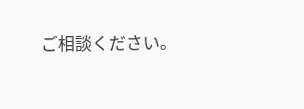ご相談ください。